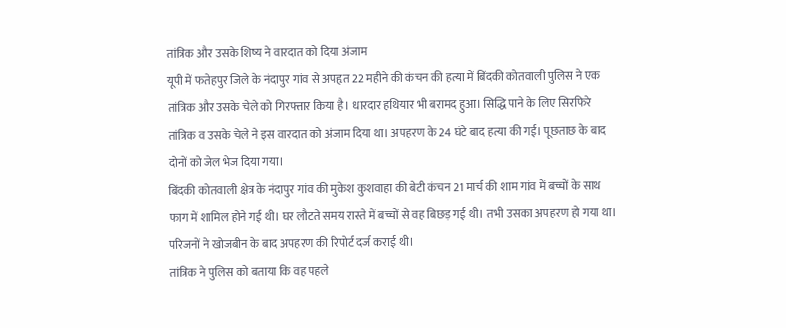तांत्रिक और उसके शिष्य ने वारदात को दिया अंजाम
यूपी में फतेहपुर जिले के नंदापुर गांव से अपहृत 22 महीने की कंचन की हत्या में बिंदकी कोतवाली पुलिस ने एक तांत्रिक और उसके चेले को गिरफ्तार किया है। धारदार हथियार भी बरामद हुआ। सिद्धि पाने के लिए सिरफिरे तांत्रिक व उसके चेले ने इस वारदात को अंजाम दिया था। अपहरण के 24 घंटे बाद हत्या की गई। पूछताछ के बाद दोनों को जेल भेज दिया गया।
बिंदकी कोतवाली क्षेत्र के नंदापुर गांव की मुकेश कुशवाहा की बेटी कंचन 21 मार्च की शाम गांव में बच्चों के साथ फाग में शामिल होने गई थी। घर लौटते समय रास्ते में बच्चों से वह बिछड़ गई थी। तभी उसका अपहरण हो गया था। परिजनों ने खोजबीन के बाद अपहरण की रिपोर्ट दर्ज कराई थी।
तांत्रिक ने पुलिस को बताया कि वह पहले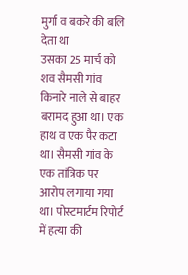मुर्गा व बकरे की बलि देता था
उसका 25 मार्च को शव सैमसी गांव किनारे नाले से बाहर बरामद हुआ था। एक हाथ व एक पैर कटा था। सैमसी गांव के एक तांत्रिक पर आरोप लगाया गया था। पोस्टमार्टम रिपोर्ट में हत्या की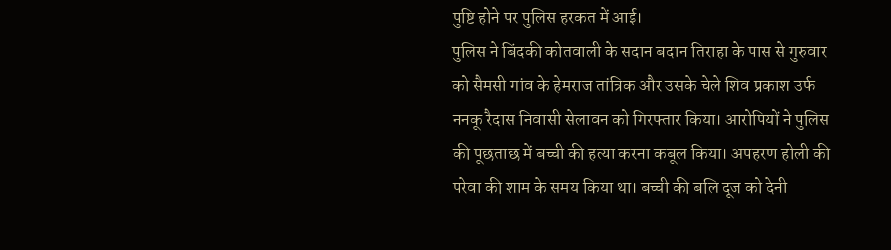पुष्टि होने पर पुलिस हरकत में आई।
पुलिस ने बिंदकी कोतवाली के सदान बदान तिराहा के पास से गुरुवार को सैमसी गांव के हेमराज तांत्रिक और उसके चेले शिव प्रकाश उर्फ ननकू रैदास निवासी सेलावन को गिरफ्तार किया। आरोपियों ने पुलिस की पूछताछ में बच्ची की हत्या करना कबूल किया। अपहरण होली की परेवा की शाम के समय किया था। बच्ची की बलि दूज को देनी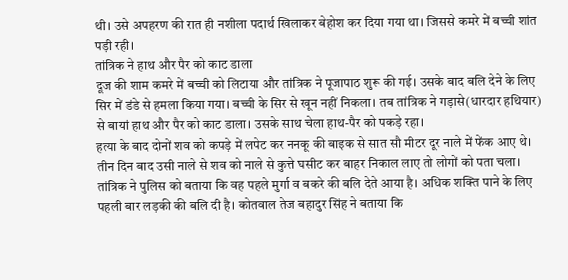थी। उसे अपहरण की रात ही नशीला पदार्थ खिलाकर बेहोश कर दिया गया था। जिससे कमरे में बच्ची शांत पड़ी रही।
तांत्रिक ने हाथ और पैर को काट डाला
दूज की शाम कमरे में बच्ची को लिटाया और तांत्रिक ने पूजापाठ शुरू की गई। उसके बाद बलि देने के लिए सिर में डंडे से हमला किया गया। बच्ची के सिर से खून नहीं निकला। तब तांत्रिक ने गड़ासे(धारदार हथियार) से बायां हाथ और पैर को काट डाला। उसके साथ चेला हाथ-पैर को पकड़े रहा।
हत्या के बाद दोनों शव को कपड़े में लपेट कर ननकू की बाइक से सात सौ मीटर दूर नाले में फेंक आए थे। तीन दिन बाद उसी नाले से शव को नाले से कुत्ते घसीट कर बाहर निकाल लाए तो लोगों को पता चला। तांत्रिक ने पुलिस को बताया कि वह पहले मुर्गा व बकरे की बलि देते आया है। अधिक शक्ति पाने के लिए पहली बार लड़की की बलि दी है। कोतवाल तेज बहादुर सिंह ने बताया कि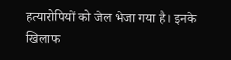हत्यारोपियों को जेल भेजा गया है। इनके खिलाफ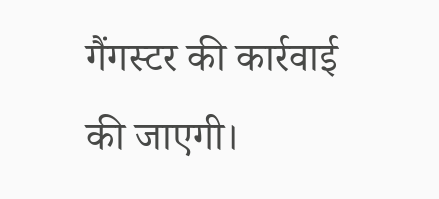गैंगस्टर की कार्रवाई की जाएगी।